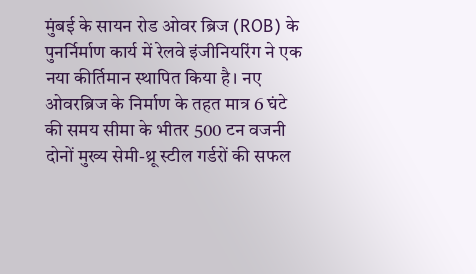मुंबई के सायन रोड ओवर ब्रिज (ROB) के पुनर्निर्माण कार्य में रेलवे इंजीनियरिंग ने एक नया कीर्तिमान स्थापित किया है। नए ओवरब्रिज के निर्माण के तहत मात्र 6 घंटे की समय सीमा के भीतर 500 टन वजनी दोनों मुख्य सेमी-थ्रू स्टील गर्डरों की सफल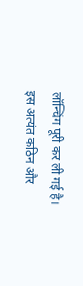लॉन्चिंग पूरी कर ली गई है। इस अत्यंत कठिन और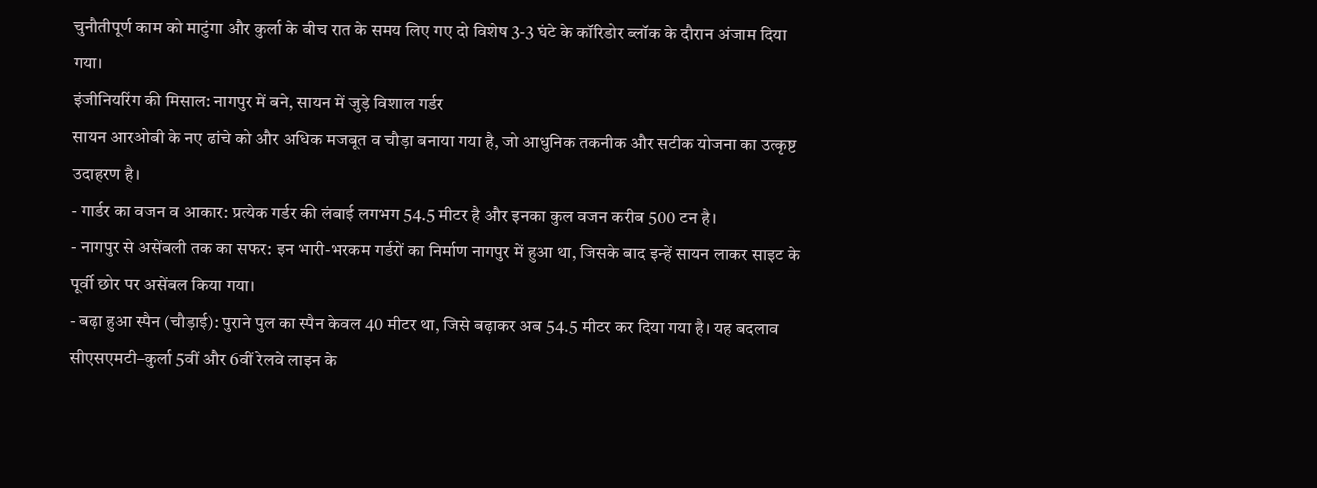चुनौतीपूर्ण काम को माटुंगा और कुर्ला के बीच रात के समय लिए गए दो विशेष 3-3 घंटे के कॉरिडोर ब्लॉक के दौरान अंजाम दिया गया।
इंजीनियरिंग की मिसाल: नागपुर में बने, सायन में जुड़े विशाल गर्डर
सायन आरओबी के नए ढांचे को और अधिक मजबूत व चौड़ा बनाया गया है, जो आधुनिक तकनीक और सटीक योजना का उत्कृष्ट उदाहरण है।
- गार्डर का वजन व आकार: प्रत्येक गर्डर की लंबाई लगभग 54.5 मीटर है और इनका कुल वजन करीब 500 टन है।
- नागपुर से असेंबली तक का सफर: इन भारी-भरकम गर्डरों का निर्माण नागपुर में हुआ था, जिसके बाद इन्हें सायन लाकर साइट के पूर्वी छोर पर असेंबल किया गया।
- बढ़ा हुआ स्पैन (चौड़ाई): पुराने पुल का स्पैन केवल 40 मीटर था, जिसे बढ़ाकर अब 54.5 मीटर कर दिया गया है। यह बदलाव सीएसएमटी–कुर्ला 5वीं और 6वीं रेलवे लाइन के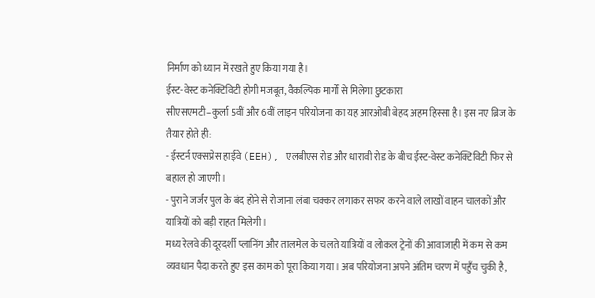निर्माण को ध्यान में रखते हुए किया गया है।
ईस्ट-वेस्ट कनेक्टिविटी होगी मजबूत, वैकल्पिक मार्गों से मिलेगा छुटकारा
सीएसएमटी–कुर्ला 5वीं और 6वीं लाइन परियोजना का यह आरओबी बेहद अहम हिस्सा है। इस नए ब्रिज के तैयार होते ही:
- ईस्टर्न एक्सप्रेस हाईवे (EEH), एलबीएस रोड और धारावी रोड के बीच ईस्ट-वेस्ट कनेक्टिविटी फिर से बहाल हो जाएगी।
- पुराने जर्जर पुल के बंद होने से रोजाना लंबा चक्कर लगाकर सफर करने वाले लाखों वाहन चालकों और यात्रियों को बड़ी राहत मिलेगी।
मध्य रेलवे की दूरदर्शी प्लानिंग और तालमेल के चलते यात्रियों व लोकल ट्रेनों की आवाजाही में कम से कम व्यवधान पैदा करते हुए इस काम को पूरा किया गया। अब परियोजना अपने अंतिम चरण में पहुँच चुकी है,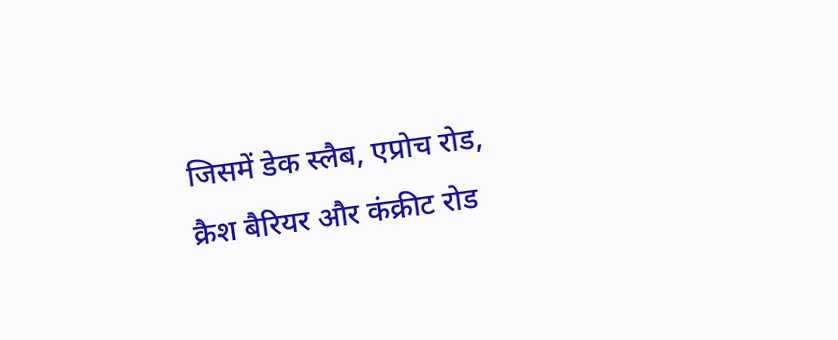जिसमें डेक स्लैब, एप्रोच रोड, क्रैश बैरियर और कंक्रीट रोड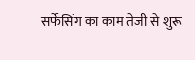सर्फेसिंग का काम तेजी से शुरू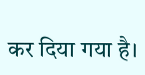कर दिया गया है।